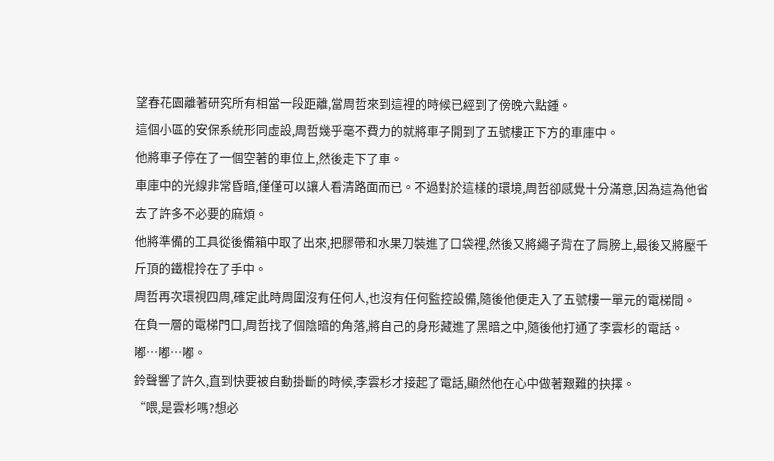望春花園離著研究所有相當一段距離,當周哲來到這裡的時候已經到了傍晚六點鍾。
這個小區的安保系統形同虛設,周哲幾乎毫不費力的就將車子開到了五號樓正下方的車庫中。
他將車子停在了一個空著的車位上,然後走下了車。
車庫中的光線非常昏暗,僅僅可以讓人看清路面而已。不過對於這樣的環境,周哲卻感覺十分滿意,因為這為他省去了許多不必要的麻煩。
他將準備的工具從後備箱中取了出來,把膠帶和水果刀裝進了口袋裡,然後又將繩子背在了肩膀上,最後又將壓千斤頂的鐵棍拎在了手中。
周哲再次環視四周,確定此時周圍沒有任何人,也沒有任何監控設備,隨後他便走入了五號樓一單元的電梯間。
在負一層的電梯門口,周哲找了個陰暗的角落,將自己的身形藏進了黑暗之中,隨後他打通了李雲杉的電話。
嘟…嘟…嘟。
鈴聲響了許久,直到快要被自動掛斷的時候,李雲杉才接起了電話,顯然他在心中做著艱難的抉擇。
“喂,是雲杉嗎?想必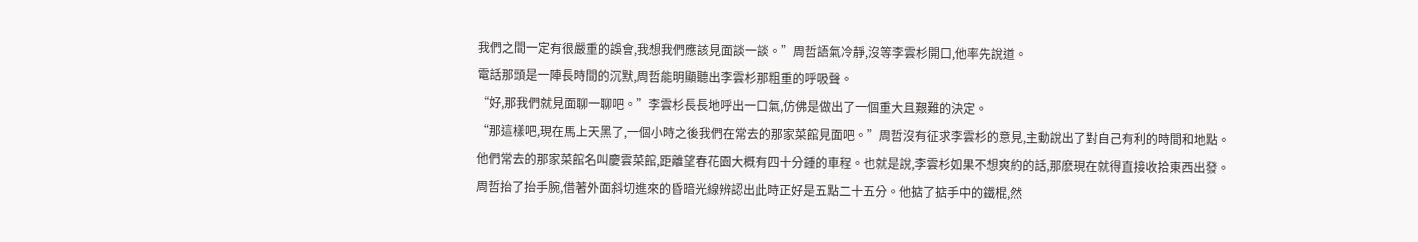我們之間一定有很嚴重的誤會,我想我們應該見面談一談。”周哲語氣冷靜,沒等李雲杉開口,他率先說道。
電話那頭是一陣長時間的沉默,周哲能明顯聽出李雲杉那粗重的呼吸聲。
“好,那我們就見面聊一聊吧。”李雲杉長長地呼出一口氣,仿佛是做出了一個重大且艱難的決定。
“那這樣吧,現在馬上天黑了,一個小時之後我們在常去的那家菜館見面吧。”周哲沒有征求李雲杉的意見,主動說出了對自己有利的時間和地點。
他們常去的那家菜館名叫慶雲菜館,距離望春花園大概有四十分鍾的車程。也就是說,李雲杉如果不想爽約的話,那麽現在就得直接收拾東西出發。
周哲抬了抬手腕,借著外面斜切進來的昏暗光線辨認出此時正好是五點二十五分。他掂了掂手中的鐵棍,然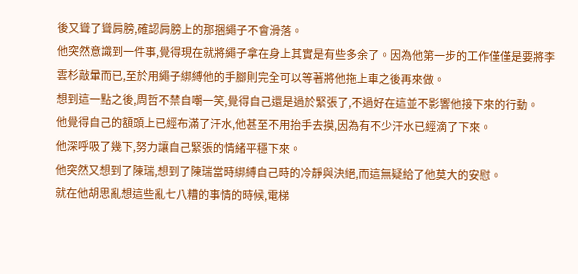後又聳了聳肩膀,確認肩膀上的那捆繩子不會滑落。
他突然意識到一件事,覺得現在就將繩子拿在身上其實是有些多余了。因為他第一步的工作僅僅是要將李雲杉敲暈而已,至於用繩子綁縛他的手腳則完全可以等著將他拖上車之後再來做。
想到這一點之後,周哲不禁自嘲一笑,覺得自己還是過於緊張了,不過好在這並不影響他接下來的行動。
他覺得自己的額頭上已經布滿了汗水,他甚至不用抬手去摸,因為有不少汗水已經滴了下來。
他深呼吸了幾下,努力讓自己緊張的情緒平穩下來。
他突然又想到了陳瑞,想到了陳瑞當時綁縛自己時的冷靜與決絕,而這無疑給了他莫大的安慰。
就在他胡思亂想這些亂七八糟的事情的時候,電梯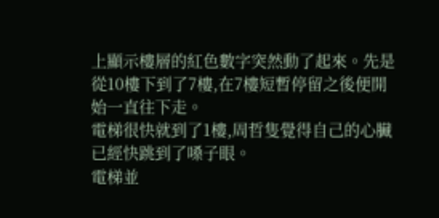上顯示樓層的紅色數字突然動了起來。先是從10樓下到了7樓,在7樓短暫停留之後便開始一直往下走。
電梯很快就到了1樓,周哲隻覺得自己的心臟已經快跳到了嗓子眼。
電梯並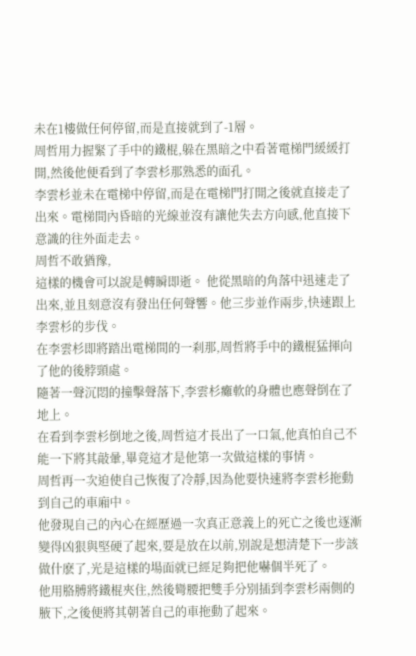未在1樓做任何停留,而是直接就到了-1層。
周哲用力握緊了手中的鐵棍,躲在黑暗之中看著電梯門緩緩打開,然後他便看到了李雲杉那熟悉的面孔。
李雲杉並未在電梯中停留,而是在電梯門打開之後就直接走了出來。電梯間內昏暗的光線並沒有讓他失去方向感,他直接下意識的往外面走去。
周哲不敢猶豫,
這樣的機會可以說是轉瞬即逝。 他從黑暗的角落中迅速走了出來,並且刻意沒有發出任何聲響。他三步並作兩步,快速跟上李雲杉的步伐。
在李雲杉即將踏出電梯間的一刹那,周哲將手中的鐵棍猛揮向了他的後脖頸處。
隨著一聲沉悶的撞擊聲落下,李雲杉癱軟的身體也應聲倒在了地上。
在看到李雲杉倒地之後,周哲這才長出了一口氣,他真怕自己不能一下將其敲暈,畢竟這才是他第一次做這樣的事情。
周哲再一次迫使自己恢復了冷靜,因為他要快速將李雲杉拖動到自己的車廂中。
他發現自己的內心在經歷過一次真正意義上的死亡之後也逐漸變得凶狠與堅硬了起來,要是放在以前,別說是想清楚下一步該做什麽了,光是這樣的場面就已經足夠把他嚇個半死了。
他用胳膊將鐵棍夾住,然後彎腰把雙手分別插到李雲杉兩側的腋下,之後便將其朝著自己的車拖動了起來。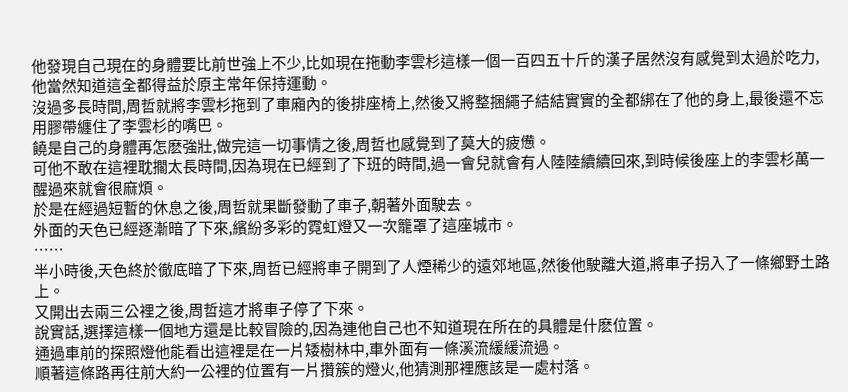他發現自己現在的身體要比前世強上不少,比如現在拖動李雲杉這樣一個一百四五十斤的漢子居然沒有感覺到太過於吃力,他當然知道這全都得益於原主常年保持運動。
沒過多長時間,周哲就將李雲杉拖到了車廂內的後排座椅上,然後又將整捆繩子結結實實的全都綁在了他的身上,最後還不忘用膠帶纏住了李雲杉的嘴巴。
饒是自己的身體再怎麽強壯,做完這一切事情之後,周哲也感覺到了莫大的疲憊。
可他不敢在這裡耽擱太長時間,因為現在已經到了下班的時間,過一會兒就會有人陸陸續續回來,到時候後座上的李雲杉萬一醒過來就會很麻煩。
於是在經過短暫的休息之後,周哲就果斷發動了車子,朝著外面駛去。
外面的天色已經逐漸暗了下來,繽紛多彩的霓虹燈又一次籠罩了這座城市。
……
半小時後,天色終於徹底暗了下來,周哲已經將車子開到了人煙稀少的遠郊地區,然後他駛離大道,將車子拐入了一條鄉野土路上。
又開出去兩三公裡之後,周哲這才將車子停了下來。
說實話,選擇這樣一個地方還是比較冒險的,因為連他自己也不知道現在所在的具體是什麽位置。
通過車前的探照燈他能看出這裡是在一片矮樹林中,車外面有一條溪流緩緩流過。
順著這條路再往前大約一公裡的位置有一片攢簇的燈火,他猜測那裡應該是一處村落。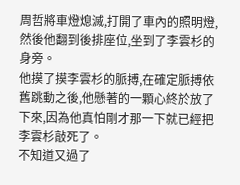周哲將車燈熄滅,打開了車內的照明燈,然後他翻到後排座位,坐到了李雲杉的身旁。
他摸了摸李雲杉的脈搏,在確定脈搏依舊跳動之後,他懸著的一顆心終於放了下來,因為他真怕剛才那一下就已經把李雲杉敲死了。
不知道又過了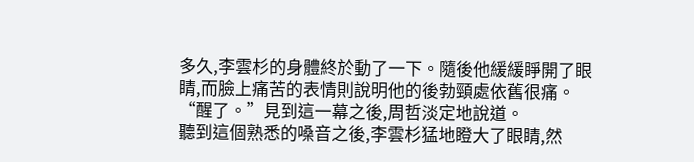多久,李雲杉的身體終於動了一下。隨後他緩緩睜開了眼睛,而臉上痛苦的表情則說明他的後勃頸處依舊很痛。
“醒了。”見到這一幕之後,周哲淡定地說道。
聽到這個熟悉的嗓音之後,李雲杉猛地瞪大了眼睛,然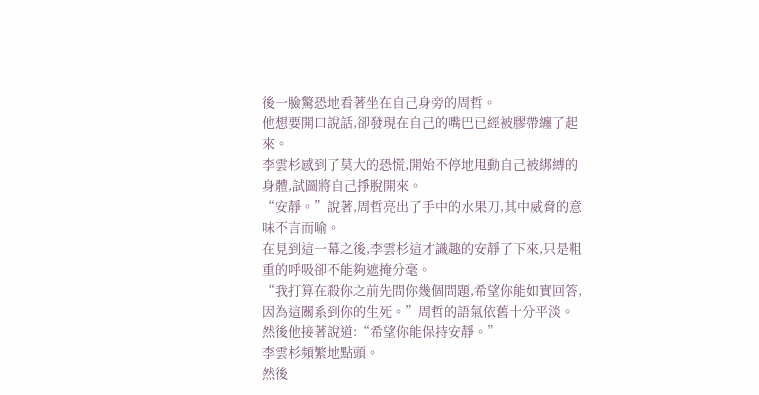後一臉驚恐地看著坐在自己身旁的周哲。
他想要開口說話,卻發現在自己的嘴巴已經被膠帶纏了起來。
李雲杉感到了莫大的恐慌,開始不停地甩動自己被綁縛的身體,試圖將自己掙脫開來。
“安靜。”說著,周哲亮出了手中的水果刀,其中威脅的意味不言而喻。
在見到這一幕之後,李雲杉這才識趣的安靜了下來,只是粗重的呼吸卻不能夠遮掩分毫。
“我打算在殺你之前先問你幾個問題,希望你能如實回答,因為這關系到你的生死。”周哲的語氣依舊十分平淡。然後他接著說道:“希望你能保持安靜。”
李雲杉頻繁地點頭。
然後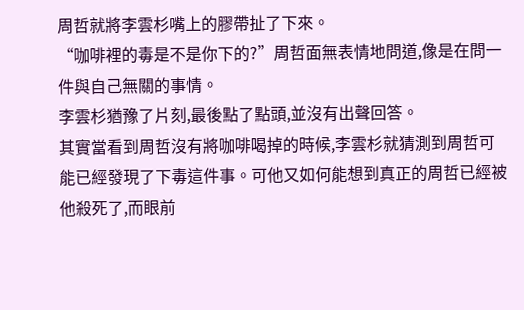周哲就將李雲杉嘴上的膠帶扯了下來。
“咖啡裡的毒是不是你下的?”周哲面無表情地問道,像是在問一件與自己無關的事情。
李雲杉猶豫了片刻,最後點了點頭,並沒有出聲回答。
其實當看到周哲沒有將咖啡喝掉的時候,李雲杉就猜測到周哲可能已經發現了下毒這件事。可他又如何能想到真正的周哲已經被他殺死了,而眼前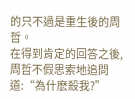的只不過是重生後的周哲。
在得到肯定的回答之後,周哲不假思索地追問道:“為什麽殺我?”